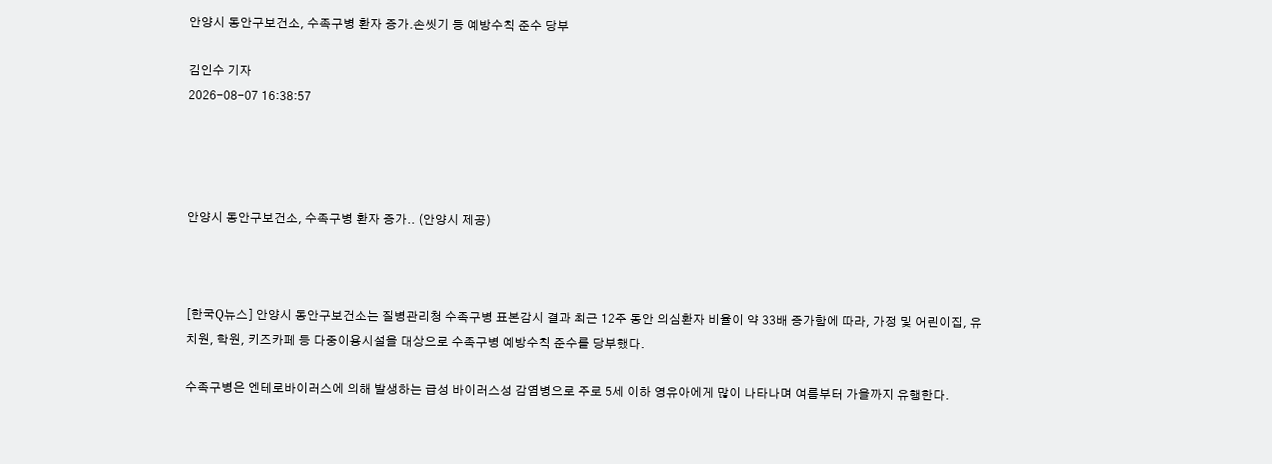안양시 동안구보건소, 수족구병 환자 증가.손씻기 등 예방수칙 준수 당부

김인수 기자
2026-08-07 16:38:57




안양시 동안구보건소, 수족구병 환자 증가.. (안양시 제공)



[한국Q뉴스] 안양시 동안구보건소는 질병관리청 수족구병 표본감시 결과 최근 12주 동안 의심환자 비율이 약 33배 증가함에 따라, 가정 및 어린이집, 유치원, 학원, 키즈카페 등 다중이용시설을 대상으로 수족구병 예방수칙 준수를 당부했다.

수족구병은 엔테로바이러스에 의해 발생하는 급성 바이러스성 감염병으로 주로 5세 이하 영유아에게 많이 나타나며 여름부터 가을까지 유행한다.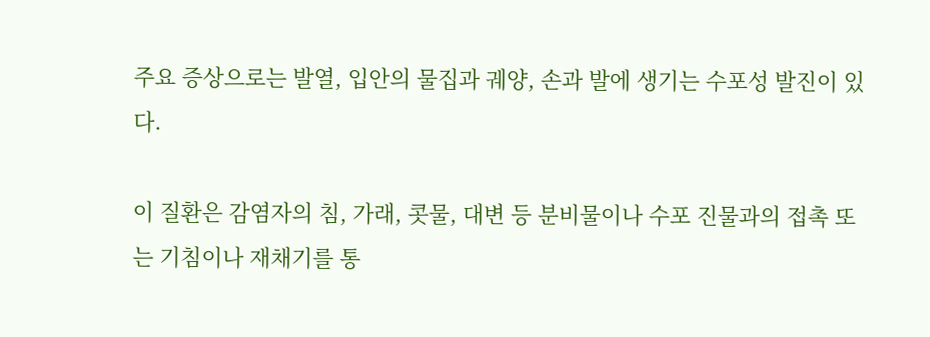주요 증상으로는 발열, 입안의 물집과 궤양, 손과 발에 생기는 수포성 발진이 있다.

이 질환은 감염자의 침, 가래, 콧물, 대변 등 분비물이나 수포 진물과의 접촉 또는 기침이나 재채기를 통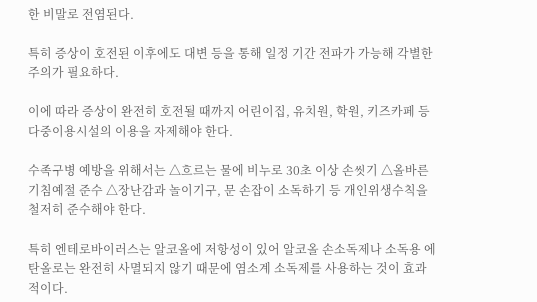한 비말로 전염된다.

특히 증상이 호전된 이후에도 대변 등을 통해 일정 기간 전파가 가능해 각별한 주의가 필요하다.

이에 따라 증상이 완전히 호전될 때까지 어린이집, 유치원, 학원, 키즈카페 등 다중이용시설의 이용을 자제해야 한다.

수족구병 예방을 위해서는 △흐르는 물에 비누로 30초 이상 손씻기 △올바른 기침예절 준수 △장난감과 놀이기구, 문 손잡이 소독하기 등 개인위생수칙을 철저히 준수해야 한다.

특히 엔테로바이러스는 알코올에 저항성이 있어 알코올 손소독제나 소독용 에탄올로는 완전히 사멸되지 않기 때문에 염소계 소독제를 사용하는 것이 효과적이다.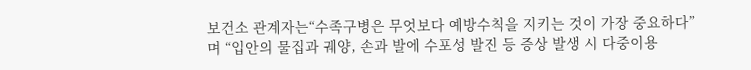보건소 관계자는“수족구병은 무엇보다 예방수칙을 지키는 것이 가장 중요하다”며 “입안의 물집과 궤양, 손과 발에 수포성 발진 등 증상 발생 시 다중이용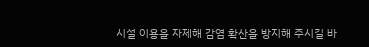시설 이용을 자제해 감염 확산을 방지해 주시길 바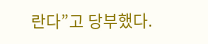란다”고 당부했다.